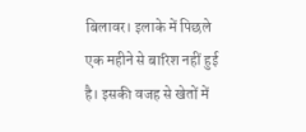बिलावर। इलाके में पिछले एक महीने से बारिश नहीं हुई है। इसकी वजह से खेतों में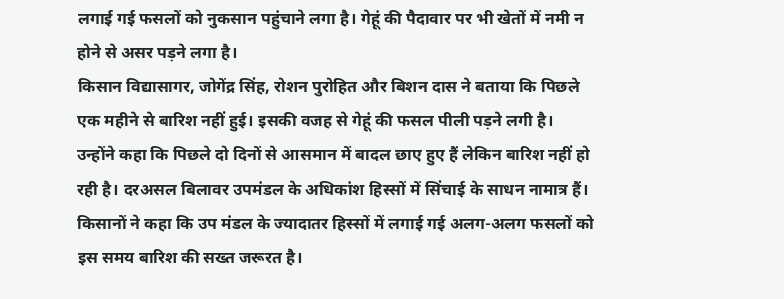लगाई गई फसलों को नुकसान पहुंचाने लगा है। गेहूं की पैदावार पर भी खेतों में नमी न होने से असर पड़ने लगा है।
किसान विद्यासागर, जोगेंद्र सिंह, रोशन पुरोहित और बिशन दास ने बताया कि पिछले एक महीने से बारिश नहीं हुई। इसकी वजह से गेहूं की फसल पीली पड़ने लगी है। उन्होंने कहा कि पिछले दो दिनों से आसमान में बादल छाए हुए हैं लेकिन बारिश नहीं हो रही है। दरअसल बिलावर उपमंडल के अधिकांश हिस्सों में सिंचाई के साधन नामात्र हैं।
किसानों ने कहा कि उप मंडल के ज्यादातर हिस्सों में लगाई गई अलग-अलग फसलों को इस समय बारिश की सख्त जरूरत है।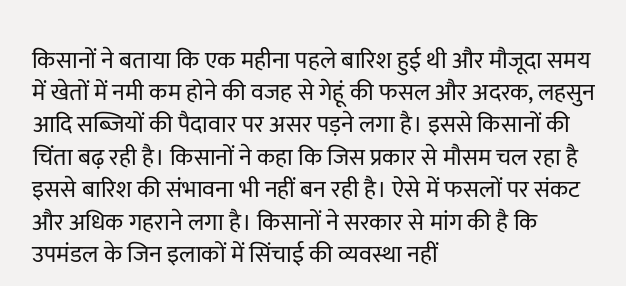किसानों ने बताया कि एक महीना पहले बारिश हुई थी और मौजूदा समय में खेतों में नमी कम होने की वजह से गेहूं की फसल और अदरक, लहसुन आदि सब्जियों की पैदावार पर असर पड़ने लगा है। इससे किसानों की चिंता बढ़ रही है। किसानों ने कहा कि जिस प्रकार से मौसम चल रहा है इससे बारिश की संभावना भी नहीं बन रही है। ऐसे में फसलों पर संकट और अधिक गहराने लगा है। किसानों ने सरकार से मांग की है कि उपमंडल के जिन इलाकों में सिंचाई की व्यवस्था नहीं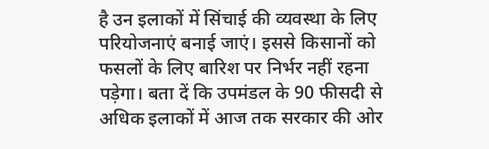है उन इलाकों में सिंचाई की व्यवस्था के लिए परियोजनाएं बनाई जाएं। इससे किसानों को फसलों के लिए बारिश पर निर्भर नहीं रहना पड़ेगा। बता दें कि उपमंडल के 90 फीसदी से अधिक इलाकों में आज तक सरकार की ओर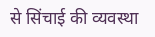से सिंचाई की व्यवस्था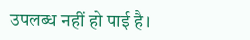उपलब्ध नहीं हो पाई है।